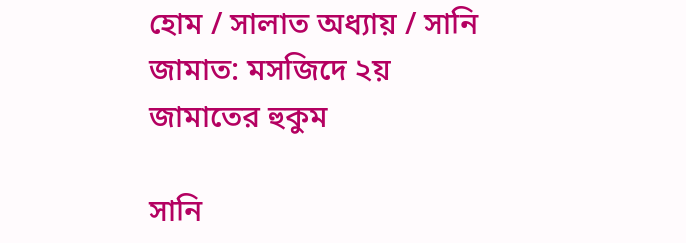হোম / সালাত অধ্যায় / সানি জামাত: মসজিদে ২য় জামাতের হুকুম

সানি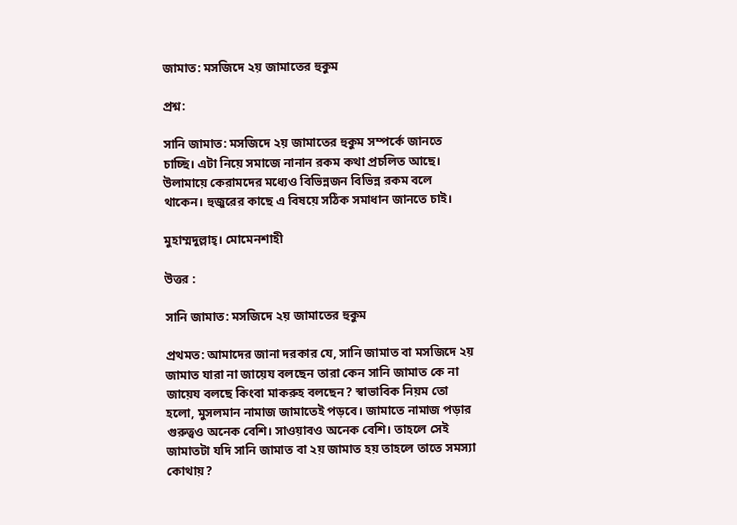জামাত: মসজিদে ২য় জামাতের হুকুম

প্রশ্ন:

সানি জামাত: মসজিদে ২য় জামাতের হুকুম সম্পর্কে জানতে চাচ্ছি। এটা নিয়ে সমাজে নানান রকম কথা প্রচলিত আছে। উলামায়ে কেরামদের মধ্যেও বিভিন্নজন বিভিন্ন রকম বলে থাকেন। হুজুরের কাছে এ বিষয়ে সঠিক সমাধান জানতে চাই।

মুহাম্মদুল্লাহ্। মোমেনশাহী

উত্তর :

সানি জামাত: মসজিদে ২য় জামাতের হুকুম

প্রথমত: আমাদের জানা দরকার যে, সানি জামাত বা মসজিদে ২য় জামাত যারা না জায়েয বলছেন তারা কেন সানি জামাত কে না জায়েয বলছে কিংবা মাকরুহ বলছেন? স্বাভাবিক নিয়ম তো হলো, মুসলমান নামাজ জামাতেই পড়বে। জামাতে নামাজ পড়ার গুরুত্বও অনেক বেশি। সাওয়াবও অনেক বেশি। তাহলে সেই জামাতটা যদি সানি জামাত বা ২য় জামাত হয় তাহলে তাতে সমস্যা কোথায়?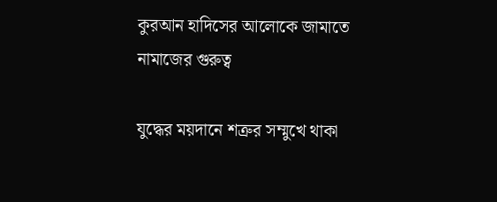কুরআন হাদিসের আলোকে জামাতে নামাজের গুরুত্ব

যুদ্ধের ময়দানে শত্রুর সম্মুখে থাকা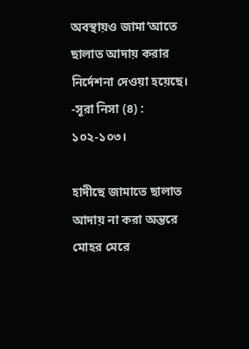অবস্থায়ও জামা‘আতে ছালাত আদায় করার নির্দেশনা দেওয়া হয়েছে। -সূরা নিসা (৪) : ১০২-১০৩।

হাদীছে জামাতে ছালাত আদায় না করা অন্তরে মোহর মেরে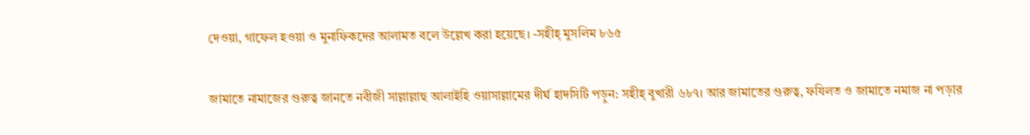দেওয়া, গাফেল হওয়া ও মুনাফিকদের আলামত বলে উল্লেখ করা হয়েছে। -সহীহ্ মুসলিম ৮৬৫

জামাতে নামাজের গুরুত্ব জানতে নবীজী সাল্লাল্লাহু আলাইহি ওয়াসাল্লামের দীর্ঘ হাদসিটি পড়ুন: সহীহ্ বুখারী ৬৮৭। আর জামাতের গুরুত্ব, ফযিলত ও জামাতে নমাজ না পড়ার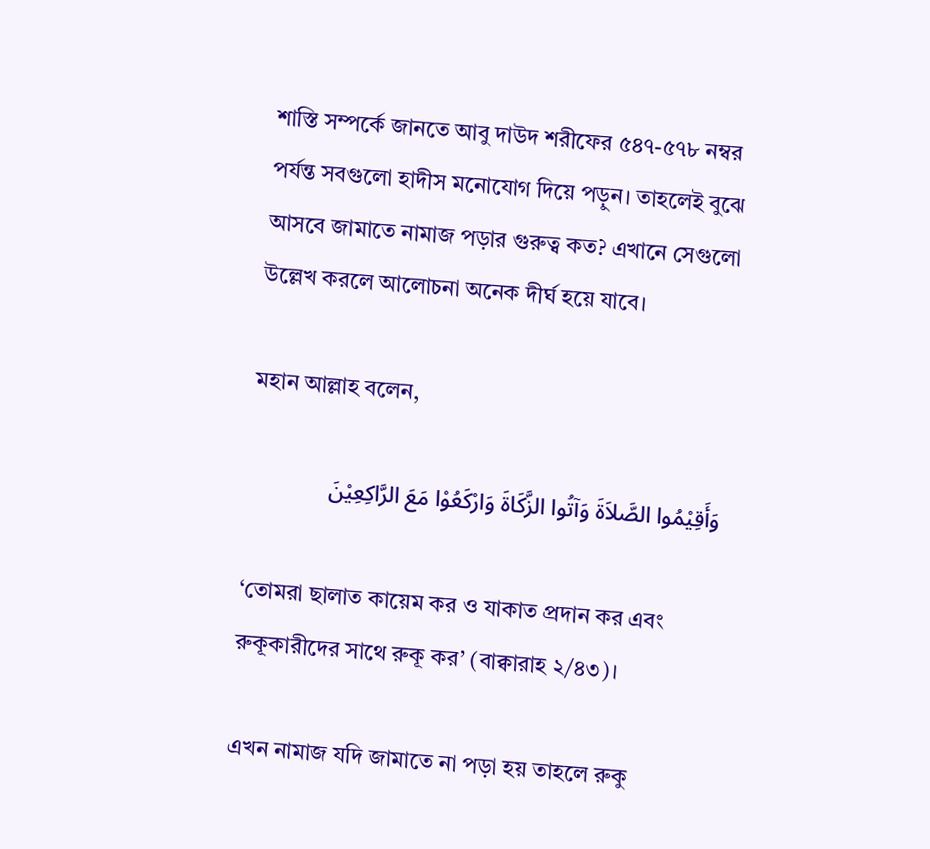শাস্তি সম্পর্কে জানতে আবু দাউদ শরীফের ৫৪৭-৫৭৮ নম্বর পর্যন্ত সবগুলো হাদীস মনোযোগ দিয়ে পড়ুন। তাহলেই বুঝে আসবে জামাতে নামাজ পড়ার গুরুত্ব কত? এখানে সেগুলো উল্লেখ করলে আলোচনা অনেক দীর্ঘ হয়ে যাবে।

মহান আল্লাহ বলেন,

وَأَقِيْمُوا الصَّلاَةَ وَآتُوا الزَّكَاةَ وَارْكَعُوْا مَعَ الرَّاكِعِيْنَ

‘তোমরা ছালাত কায়েম কর ও যাকাত প্রদান কর এবং রুকূকারীদের সাথে রুকূ কর’ (বাক্বারাহ ২/৪৩)।

এখন নামাজ যদি জামাতে না পড়া হয় তাহলে রুকু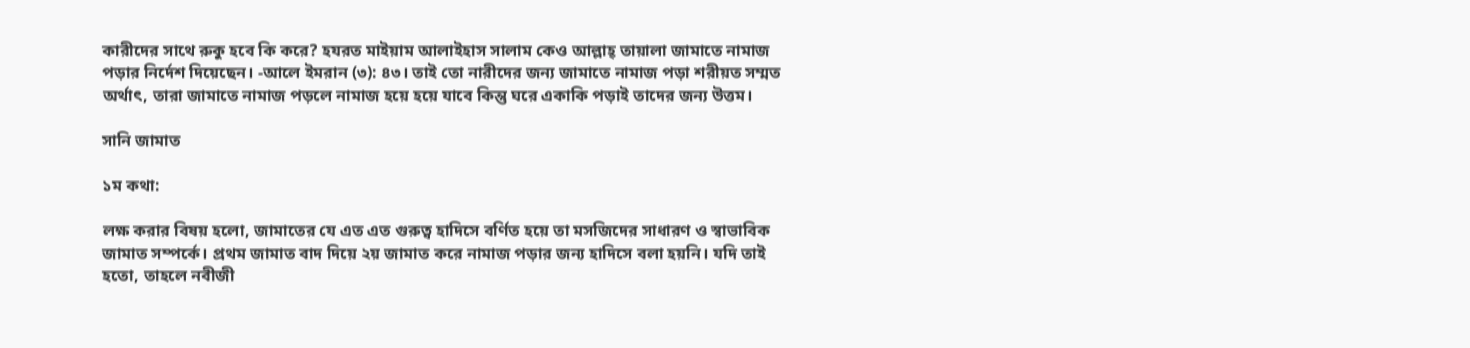কারীদের সাথে রুকু হবে কি করে? হযরত মাইয়াম আলাইহাস সালাম কেও আল্লাহ্ তায়ালা জামাতে নামাজ পড়ার নির্দেশ দিয়েছেন। -আলে ইমরান (৩): ৪৩। তাই তো নারীদের জন্য জামাতে নামাজ পড়া শরীয়ত সম্মত অর্থাৎ, তারা জামাতে নামাজ পড়লে নামাজ হয়ে হয়ে যাবে কিন্তু ঘরে একাকি পড়াই তাদের জন্য উত্তম।

সানি জামাত

১ম কথা:

লক্ষ করার বিষয় হলো, জামাতের যে এত এত গুরুত্ব হাদিসে বর্ণিত হয়ে তা মসজিদের সাধারণ ও স্বাভাবিক জামাত সম্পর্কে। প্রথম জামাত বাদ দিয়ে ২য় জামাত করে নামাজ পড়ার জন্য হাদিসে বলা হয়নি। যদি তাই হতো, তাহলে নবীজী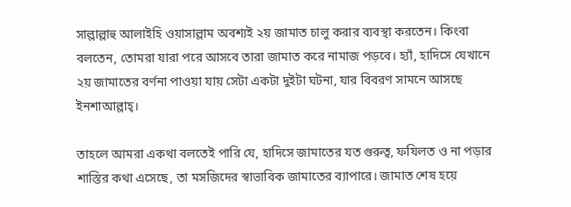সাল্লাল্লাহু আলাইহি ওয়াসাল্লাম অবশ্যই ২য় জামাত চালু করার ব্যবস্থা করতেন। কিংবা বলতেন, তোমরা যারা পরে আসবে তারা জামাত করে নামাজ পড়বে। হ্যাঁ, হাদিসে যেখানে ২য় জামাতের বর্ণনা পাওয়া যায় সেটা একটা দুইটা ঘটনা, যার বিবরণ সামনে আসছে ইনশাআল্লাহ্।

তাহলে আমরা একথা বলতেই পারি যে, হাদিসে জামাতের যত গুরুত্ব, ফযিলত ও না পড়ার শাস্তির কথা এসেছে, তা মসজিদের স্বাভাবিক জামাতের ব্যাপারে। জামাত শেষ হয়ে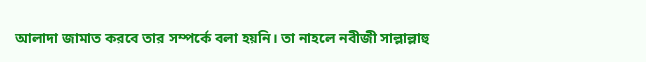আলাদা জামাত করবে তার সম্পর্কে বলা হয়নি। তা নাহলে নবীজী সাল্লাল্লাহু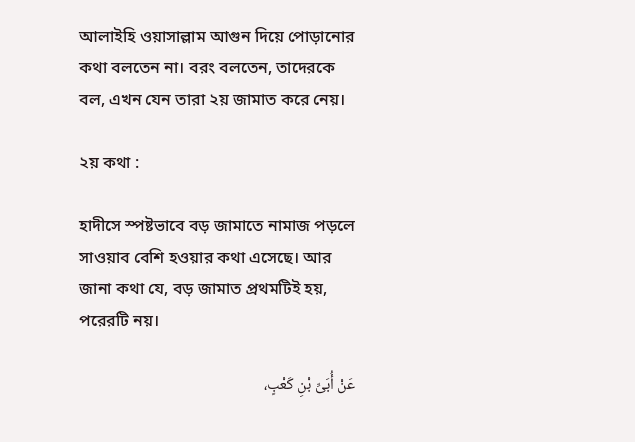আলাইহি ওয়াসাল্লাম আগুন দিয়ে পোড়ানোর কথা বলতেন না। বরং বলতেন, তাদেরকে বল, এখন যেন তারা ২য় জামাত করে নেয়।

২য় কথা :

হাদীসে স্পষ্টভাবে বড় জামাতে নামাজ পড়লে সাওয়াব বেশি হওয়ার কথা এসেছে। আর জানা কথা যে, বড় জামাত প্রথমটিই হয়, পরেরটি নয়।

عَنْ أُبَىِّ بْنِ كَعْبٍ،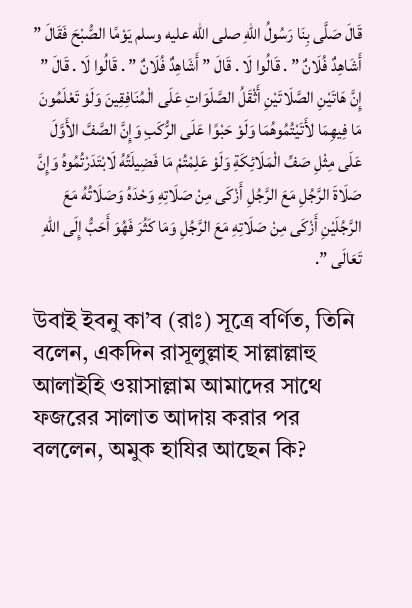قَالَ صَلَّى بِنَا رَسُولُ اللهِ صلى الله عليه وسلم يَوْمًا الصُّبْحَ فَقَالَ ” أَشَاهِدٌ فُلَانٌ ” . قَالُوا لَا . قَالَ ” أَشَاهِدٌ فُلَانٌ ” . قَالُوا لَا . قَالَ ” إِنَّ هَاتَيْنِ الصَّلَاتَيْنِ أَثْقَلُ الصَّلَوَاتِ عَلَى الْمُنَافِقِينَ وَلَوْ تَعْلَمُونَ مَا فِيهِمَا لأَتَيْتُمُوهُمَا وَلَوْ حَبْوًا عَلَى الرُّكَبِ وَإِنَّ الصَّفَّ الأَوَّلَ عَلَى مِثْلِ صَفِّ الْمَلَائِكَةِ وَلَوْ عَلِمْتُمْ مَا فَضِيلَتُهُ لَابْتَدَرْتُمُوهُ وَإِنَّ صَلَاةَ الرَّجُلِ مَعَ الرَّجُلِ أَزْكَى مِنْ صَلَاتِهِ وَحْدَهُ وَصَلَاتُهُ مَعَ الرَّجُلَيْنِ أَزْكَى مِنْ صَلَاتِهِ مَعَ الرَّجُلِ وَمَا كَثُرَ فَهُوَ أَحَبُّ إِلَى اللهِ تَعَالَى ”.

উবাই ইবনু কা’ব (রাঃ) সূত্রে বর্ণিত, তিনি বলেন, একদিন রাসূলুল্লাহ সাল্লাল্লাহু আলাইহি ওয়াসাল্লাম আমাদের সাথে ফজরের সালাত আদায় করার পর বললেন, অমুক হাযির আছেন কি?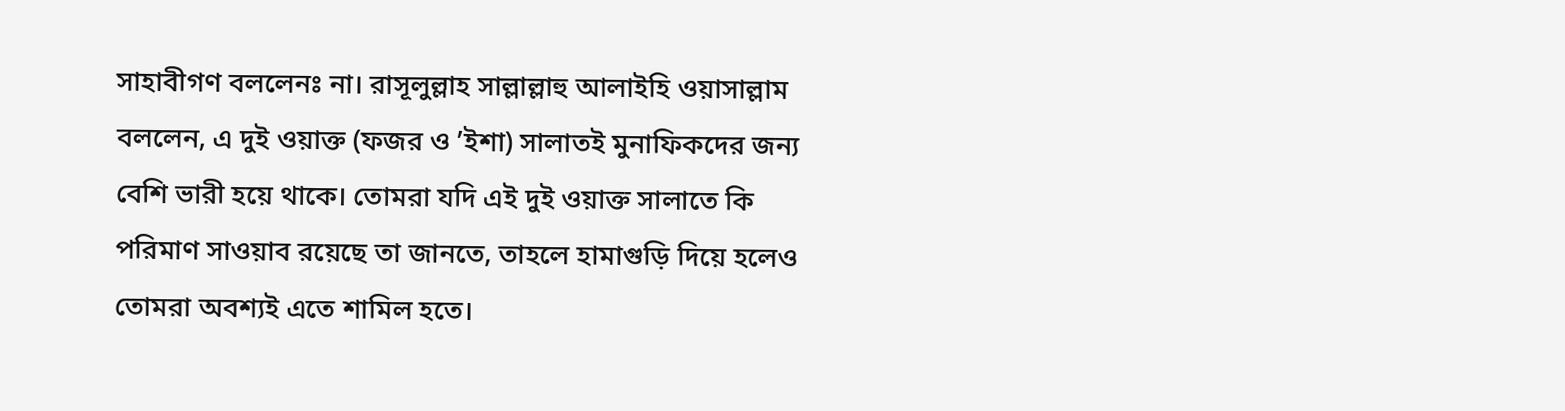সাহাবীগণ বললেনঃ না। রাসূলুল্লাহ সাল্লাল্লাহু আলাইহি ওয়াসাল্লাম বললেন, এ দুই ওয়াক্ত (ফজর ও ’ইশা) সালাতই মুনাফিকদের জন্য বেশি ভারী হয়ে থাকে। তোমরা যদি এই দুই ওয়াক্ত সালাতে কি পরিমাণ সাওয়াব রয়েছে তা জানতে, তাহলে হামাগুড়ি দিয়ে হলেও তোমরা অবশ্যই এতে শামিল হতে।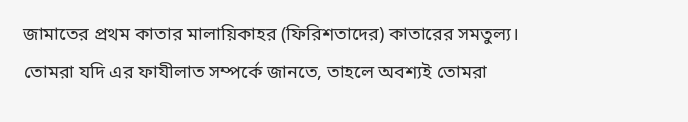জামাতের প্রথম কাতার মালায়িকাহর (ফিরিশতাদের) কাতারের সমতুল্য। তোমরা যদি এর ফাযীলাত সম্পর্কে জানতে, তাহলে অবশ্যই তোমরা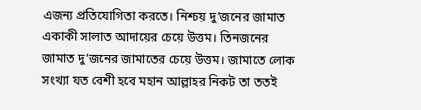এজন্য প্রতিযোগিতা করতে। নিশ্চয় দু’জনের জামাত একাকী সালাত আদায়ের চেয়ে উত্তম। তিনজনের জামাত দু’জনের জামাতের চেয়ে উত্তম। জামাতে লোক সংখ্যা যত বেশী হবে মহান আল্লাহর নিকট তা ততই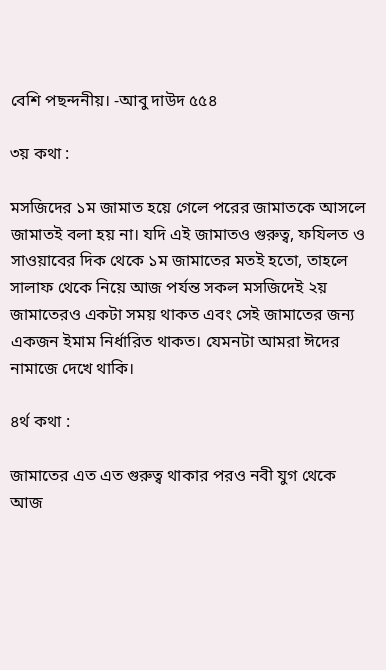বেশি পছন্দনীয়। -আবু দাউদ ৫৫৪

৩য় কথা :

মসজিদের ১ম জামাত হয়ে গেলে পরের জামাতকে আসলে জামাতই বলা হয় না। যদি এই জামাতও গুরুত্ব, ফযিলত ও সাওয়াবের দিক থেকে ১ম জামাতের মতই হতো, তাহলে সালাফ থেকে নিয়ে আজ পর্যন্ত সকল মসজিদেই ২য় জামাতেরও একটা সময় থাকত এবং সেই জামাতের জন্য একজন ইমাম নির্ধারিত থাকত। যেমনটা আমরা ঈদের নামাজে দেখে থাকি।

৪র্থ কথা :

জামাতের এত এত গুরুত্ব থাকার পরও নবী যুগ থেকে আজ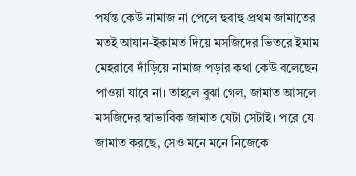পর্যন্ত কেউ নামাজ না পেলে হুবাহু প্রথম জামাতের মতই আযান-ইকামত দিয়ে মসজিদের ভিতরে ইমাম মেহরাবে দাঁড়িয়ে নামাজ পড়ার কথা কেউ বলেছেন পাওয়া যাবে না। তাহলে বুঝা গেল, জামাত আসলে মসজিদের স্বাভাবিক জামাত যেটা সেটাই। পরে যে জামাত করছে, সেও মনে মনে নিজেকে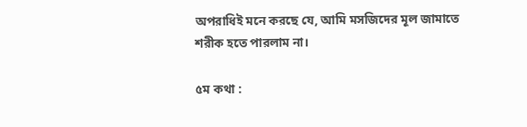অপরাধিই মনে করছে যে, আমি মসজিদের মূল জামাতে শরীক হতে পারলাম না।

৫ম কথা :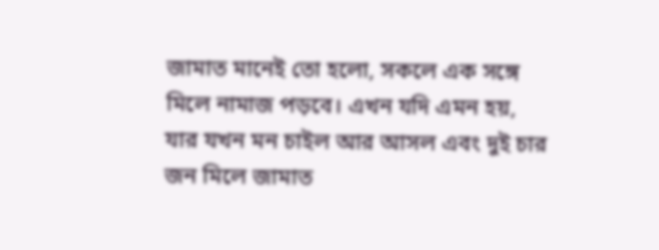জামাত মানেই তো হলো, সকলে এক সঙ্গে মিলে নামাজ পড়বে। এখন যদি এমন হয়, যার যখন মন চাইল আর আসল এবং দুই চার জন মিলে জামাত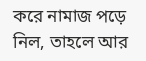করে নামাজ পড়ে নিল, তাহলে আর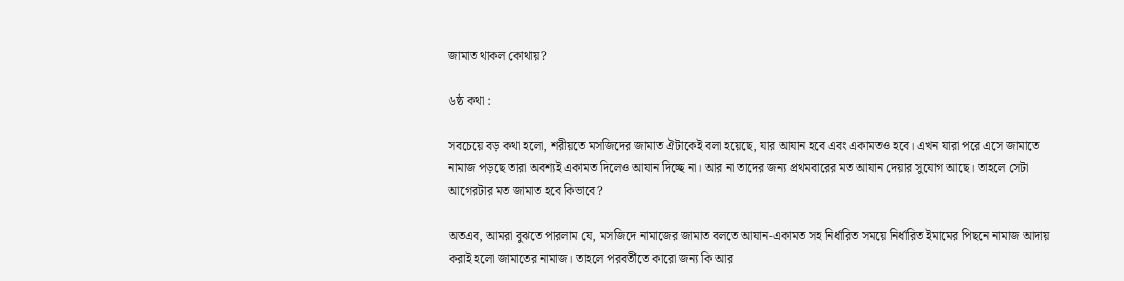জামাত থাকল কোথায়?

৬ষ্ঠ কথা :

সবচেয়ে বড় কথা হলো, শরীয়তে মসজিদের জামাত ঐটাকেই বলা হয়েছে, যার আযান হবে এবং একামতও হবে। এখন যারা পরে এসে জামাতে নামাজ পড়ছে তারা অবশ্যই একামত দিলেও আযান দিচ্ছে না। আর না তাদের জন্য প্রথমবারের মত আযান দেয়ার সুযোগ আছে। তাহলে সেটা আগেরটার মত জামাত হবে কিভাবে?

অতএব, আমরা বুঝতে পারলাম যে, মসজিদে নামাজের জামাত বলতে আযান-একামত সহ নির্ধারিত সময়ে নির্ধারিত ইমামের পিছনে নামাজ আদায় করাই হলো জামাতের নামাজ। তাহলে পরবর্তীতে কারো জন্য কি আর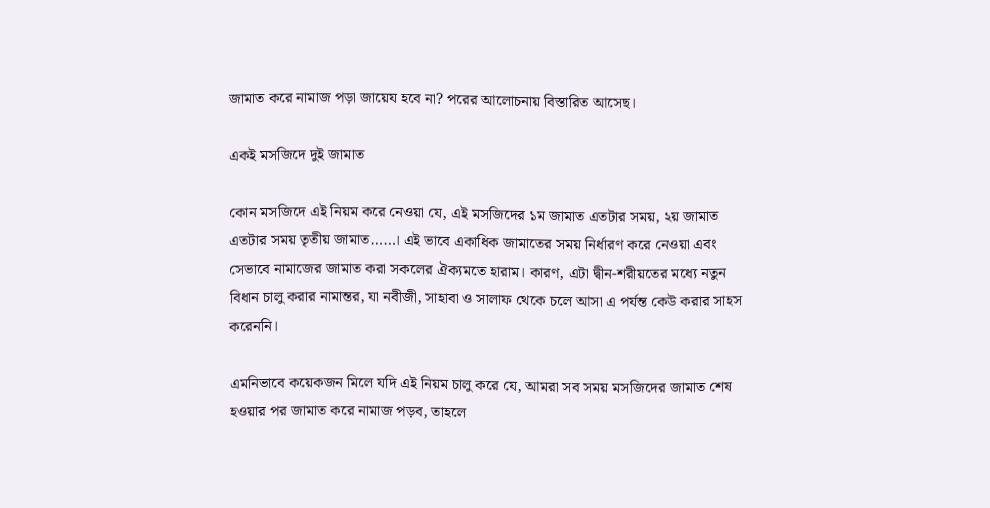জামাত করে নামাজ পড়া জায়েয হবে না? পরের আলোচনায় বিস্তারিত আসেছ।

একই মসজিদে দুই জামাত

কোন মসজিদে এই নিয়ম করে নেওয়া যে, এই মসজিদের ১ম জামাত এতটার সময়, ২য় জামাত এতটার সময় তৃতীয় জামাত……। এই ভাবে একাধিক জামাতের সময় নির্ধারণ করে নেওয়া এবং সেভাবে নামাজের জামাত করা সকলের ঐক্যমতে হারাম। কারণ, এটা দ্বীন-শরীয়তের মধ্যে নতুন বিধান চালু করার নামান্তর, যা নবীজী, সাহাবা ও সালাফ থেকে চলে আসা এ পর্যন্ত কেউ করার সাহস করেননি।

এমনিভাবে কয়েকজন মিলে যদি এই নিয়ম চালু করে যে, আমরা সব সময় মসজিদের জামাত শেষ হওয়ার পর জামাত করে নামাজ পড়ব, তাহলে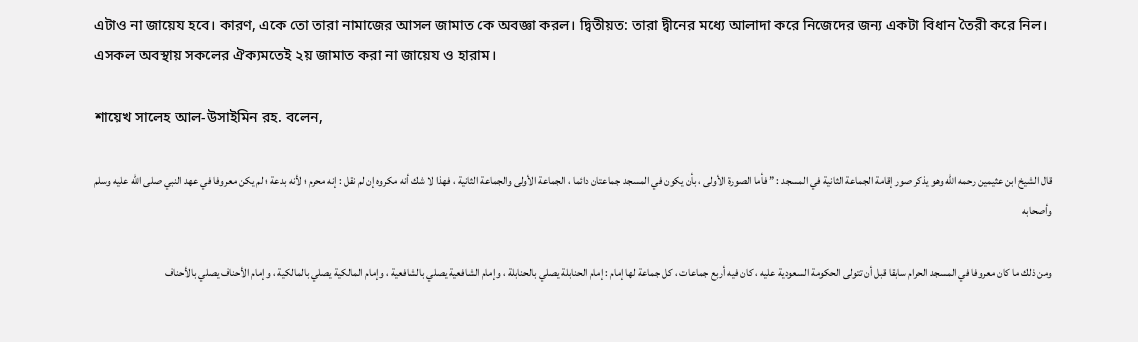এটাও না জায়েয হবে। কারণ, একে তো তারা নামাজের আসল জামাত কে অবজ্ঞা করল। দ্বিতীয়ত: তারা দ্বীনের মধ্যে আলাদা করে নিজেদের জন্য একটা বিধান তৈরী করে নিল। এসকল অবস্থায় সকলের ঐক্যমতেই ২য় জামাত করা না জায়েয ও হারাম।

শায়েখ সালেহ আল-উসাইমিন রহ. বলেন,

قال الشيخ ابن عثيمين رحمه الله وهو يذكر صور إقامة الجماعة الثانية في المسجد : ” فأما الصورة الأولى ، بأن يكون في المسجد جماعتان دائما ، الجماعة الأولى والجماعة الثانية ، فهذا لا شك أنه مكروه إن لم نقل : إنه محرم ؛ لأنه بدعة ؛ لم يكن معروفا في عهد النبي صلى الله عليه وسلم وأصحابه

ومن ذلك ما كان معروفا في المسجد الحرام سابقا قبل أن تتولى الحكومة السعودية عليه ، كان فيه أربع جماعات ، كل جماعة لها إمام : إمام الحنابلة يصلي بالحنابلة ، وإمام الشافعية يصلي بالشافعية ، وإمام المالكية يصلي بالمالكية ، وإمام الأحناف يصلي بالأحناف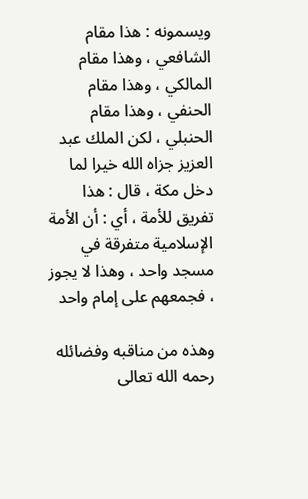ويسمونه : هذا مقام الشافعي ، وهذا مقام المالكي ، وهذا مقام الحنفي ، وهذا مقام الحنبلي ، لكن الملك عبد العزيز جزاه الله خيرا لما دخل مكة ، قال : هذا تفريق للأمة ، أي : أن الأمة الإسلامية متفرقة في مسجد واحد ، وهذا لا يجوز ، فجمعهم على إمام واحد

وهذه من مناقبه وفضائله رحمه الله تعالى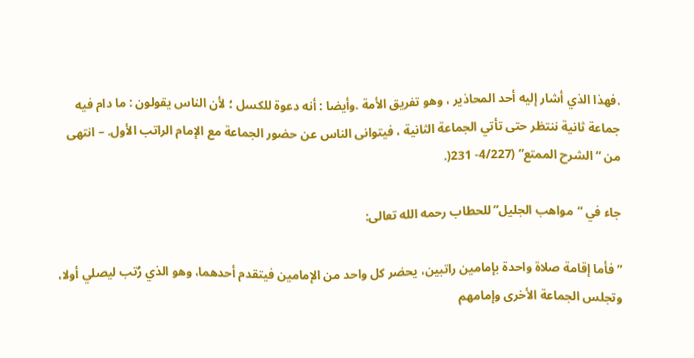.فهذا الذي أشار إليه أحد المحاذير ، وهو تفريق الأمة .وأيضا : أنه دعوة للكسل ؛ لأن الناس يقولون : ما دام فيه جماعة ثانية ننتظر حتى تأتي الجماعة الثانية ، فيتوانى الناس عن حضور الجماعة مع الإمام الراتب الأول. – انتهى من “الشرح الممتع” (4/227- 231(.

جاء في “مواهب الجليل” للحطاب رحمه الله تعالى:

” فأما إقامة صلاة واحدة بإمامين راتبين، يحضر كل واحد من الإمامين فيتقدم أحدهما، وهو الذي رُتب ليصلي أولا، وتجلس الجماعة الأخرى وإمامهم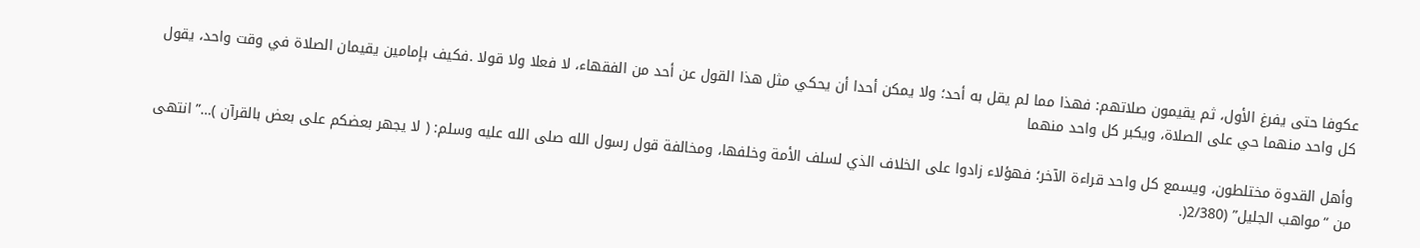عكوفا حتى يفرغ الأول، ثم يقيمون صلاتهم: فهذا مما لم يقل به أحد؛ ولا يمكن أحدا أن يحكي مثل هذا القول عن أحد من الفقهاء، لا فعلا ولا قولا .فكيف بإمامين يقيمان الصلاة في وقت واحد، يقول كل واحد منهما حي على الصلاة، ويكبر كل واحد منهما

وأهل القدوة مختلطون، ويسمع كل واحد قراءة الآخر؛ فهؤلاء زادوا على الخلاف الذي لسلف الأمة وخلفها، ومخالفة قول رسول الله صلى الله عليه وسلم: ( لا يجهر بعضكم على بعض بالقرآن )…” انتهى من “مواهب الجليل” (2/380(.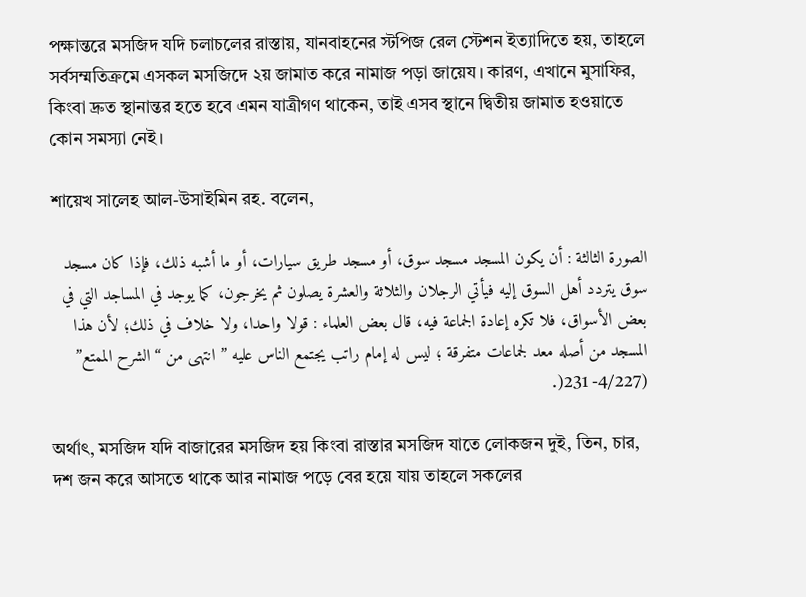পক্ষান্তরে মসজিদ যদি চলাচলের রাস্তায়, যানবাহনের স্টপিজ রেল স্টেশন ইত্যাদিতে হয়, তাহলে সর্বসম্মতিক্রমে এসকল মসজিদে ২য় জামাত করে নামাজ পড়া জায়েয। কারণ, এখানে মুসাফির, কিংবা দ্রুত স্থানান্তর হতে হবে এমন যাত্রীগণ থাকেন, তাই এসব স্থানে দ্বিতীয় জামাত হওয়াতে কোন সমস্যা নেই।

শায়েখ সালেহ আল-উসাইমিন রহ. বলেন,

الصورة الثالثة : أن يكون المسجد مسجد سوق، أو مسجد طريق سيارات، أو ما أشبه ذلك، فإذا كان مسجد سوق يتردد أهل السوق إليه فيأتي الرجلان والثلاثة والعشرة يصلون ثم يخرجون، كما يوجد في المساجد التي في بعض الأسواق، فلا تكره إعادة الجماعة فيه، قال بعض العلماء : قولا واحدا، ولا خلاف في ذلك؛ لأن هذا المسجد من أصله معد لجماعات متفرقة ؛ ليس له إمام راتب يجتمع الناس عليه ” انتهى من “الشرح الممتع” (4/227- 231(.

অর্থাৎ, মসজিদ যদি বাজারের মসজিদ হয় কিংবা রাস্তার মসজিদ যাতে লোকজন দুই, তিন, চার, দশ জন করে আসতে থাকে আর নামাজ পড়ে বের হয়ে যায় তাহলে সকলের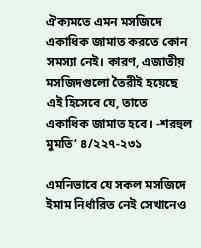ঐক্যমতে এমন মসজিদে একাধিক জামাত করতে কোন সমস্যা নেই। কারণ, এজাতীয় মসজিদগুলো তৈরীই হয়েছে এই হিসেবে যে, তাতে একাধিক জামাত হবে। -শরহুল মুমতি‘ ৪/২২৭-২৩১

এমনিভাবে যে সকল মসজিদে ইমাম নির্ধারিত নেই সেখানেও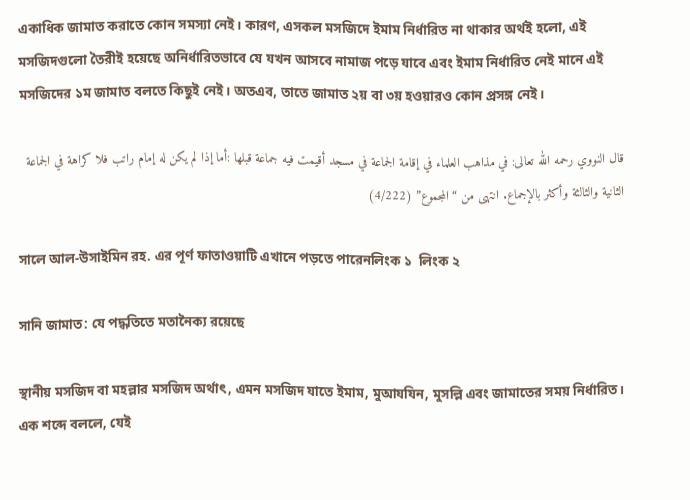একাধিক জামাত করাতে কোন সমস্যা নেই। কারণ, এসকল মসজিদে ইমাম নির্ধারিত না থাকার অর্থই হলো, এই মসজিদগুলো তৈরীই হয়েছে অনির্ধারিতভাবে যে যখন আসবে নামাজ পড়ে যাবে এবং ইমাম নির্ধারিত নেই মানে এই মসজিদের ১ম জামাত বলতে কিছুই নেই। অতএব, তাতে জামাত ২য় বা ৩য় হওয়ারও কোন প্রসঙ্গ নেই।

قال النووي رحمه الله تعالى: في مذاهب العلماء في إقامة الجماعة في مسجد أقيمت فيه جماعة قبلها :أما ‌إذا ‌لم ‌يكن ‌له ‌إمام ‌راتب فلا كراهة في الجماعة الثانية والثالثة وأكثر بالإجماع. انتهى من “المجموع” (4/222)

সালে আল-উসাইমিন রহ. এর পূর্ণ ফাতাওয়াটি এখানে পড়তে পারেনলিংক ১  লিংক ২

সানি জামাত: যে পদ্ধতিতে মতানৈক্য রয়েছে

স্থানীয় মসজিদ বা মহল্লার মসজিদ অর্থাৎ, এমন মসজিদ যাতে ইমাম, মুআযযিন, মুসল্লি এবং জামাতের সময় নির্ধারিত। এক শব্দে বললে, যেই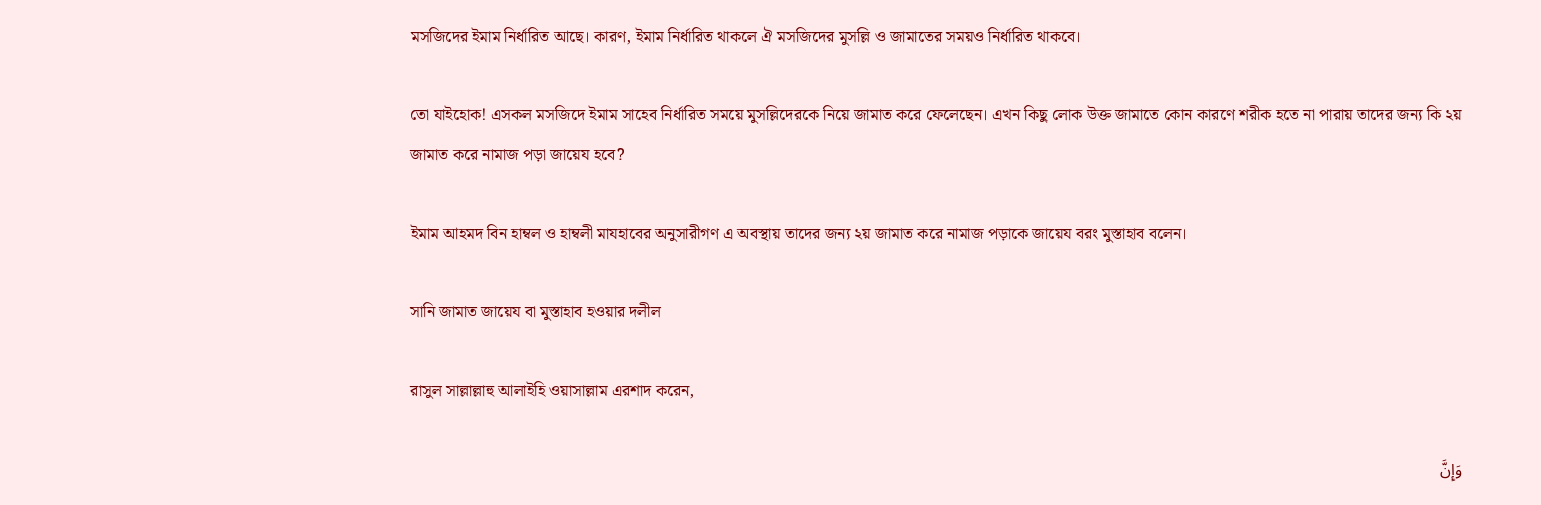মসজিদের ইমাম নির্ধারিত আছে। কারণ, ইমাম নির্ধারিত থাকলে ঐ মসজিদের মুসল্লি ও জামাতের সময়ও নির্ধারিত থাকবে।

তো যাইহোক! এসকল মসজিদে ইমাম সাহেব নির্ধারিত সময়ে মুসল্লিদেরকে নিয়ে জামাত করে ফেলেছেন। এখন কিছু লোক উক্ত জামাতে কোন কারণে শরীক হতে না পারায় তাদের জন্য কি ২য় জামাত করে নামাজ পড়া জায়েয হবে?

ইমাম আহমদ বিন হাম্বল ও হাম্বলী মাযহাবের অনুসারীগণ এ অবস্থায় তাদের জন্য ২য় জামাত করে নামাজ পড়াকে জায়েয বরং মুস্তাহাব বলেন।

সানি জামাত জায়েয বা মুস্তাহাব হওয়ার দলীল

রাসুল সাল্লাল্লাহু আলাইহি ওয়াসাল্লাম এরশাদ করেন,

وَإِنَّ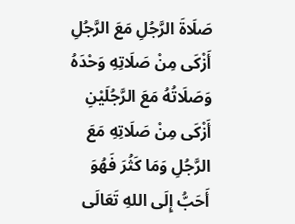صَلَاةَ الرَّجُلِ مَعَ الرَّجُلِ أَزْكَى مِنْ صَلَاتِهِ وَحْدَهُ وَصَلَاتُهُ مَعَ الرَّجُلَيْنِ أَزْكَى مِنْ صَلَاتِهِ مَعَ الرَّجُلِ وَمَا كَثُرَ فَهُوَ أَحَبُّ إِلَى اللهِ تَعَالَى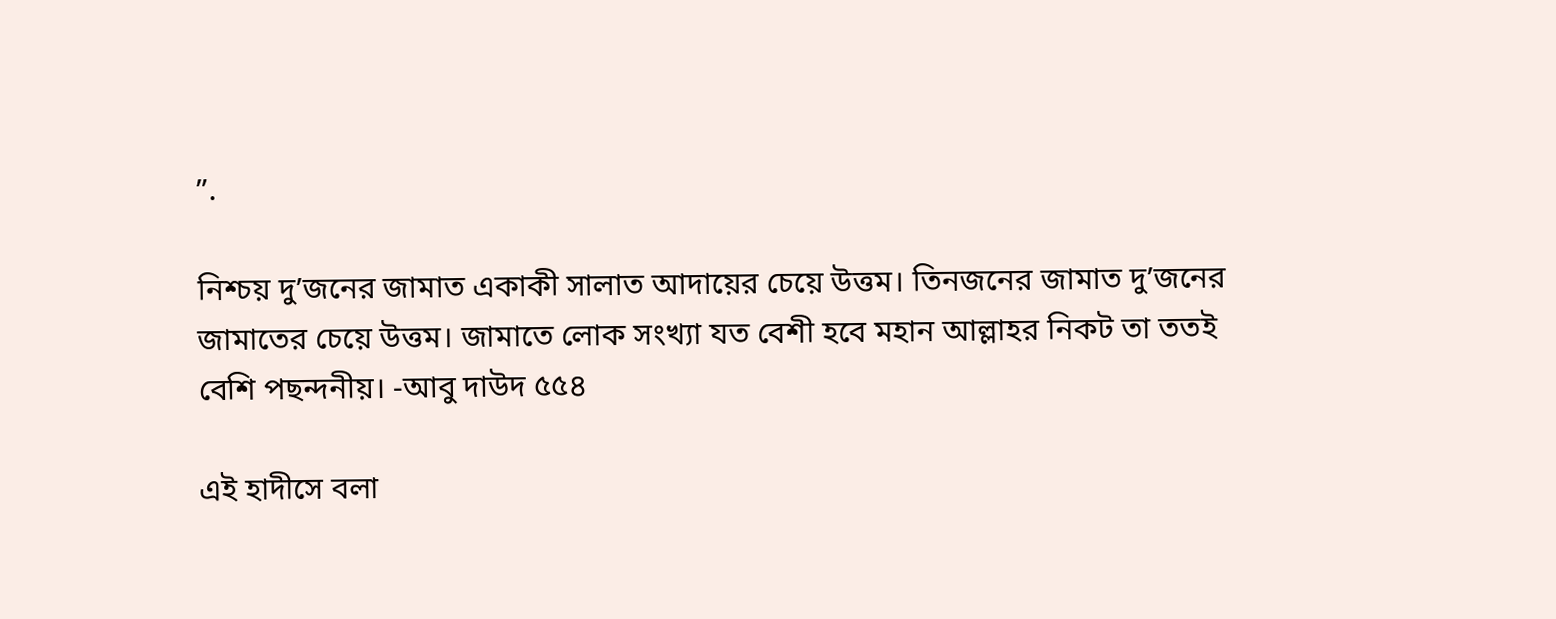”.

নিশ্চয় দু’জনের জামাত একাকী সালাত আদায়ের চেয়ে উত্তম। তিনজনের জামাত দু’জনের জামাতের চেয়ে উত্তম। জামাতে লোক সংখ্যা যত বেশী হবে মহান আল্লাহর নিকট তা ততই বেশি পছন্দনীয়। -আবু দাউদ ৫৫৪

এই হাদীসে বলা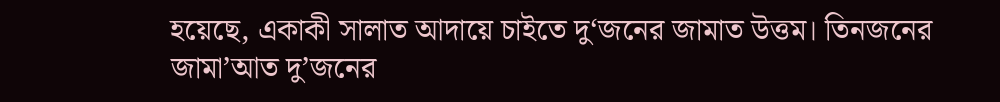হয়েছে, একাকী সালাত আদায়ে চাইতে দু‘জনের জামাত উত্তম। তিনজনের জামা’আত দু’জনের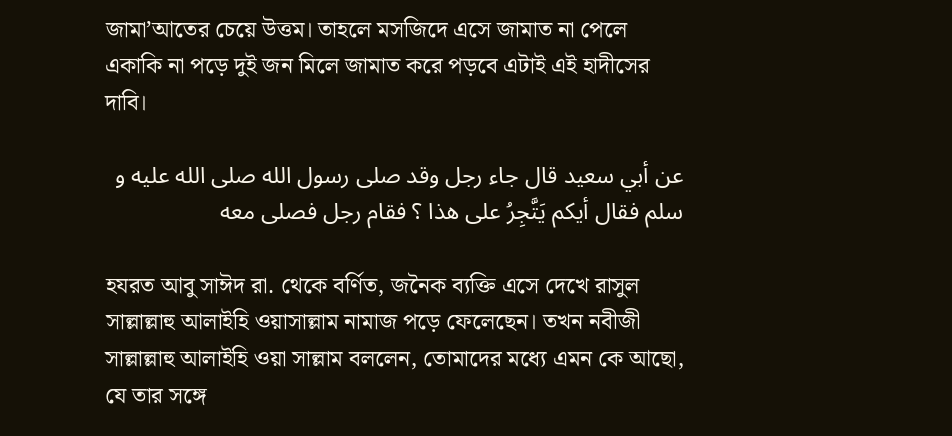জামা’আতের চেয়ে উত্তম। তাহলে মসজিদে এসে জামাত না পেলে একাকি না পড়ে দুই জন মিলে জামাত করে পড়বে এটাই এই হাদীসের দাবি।

عن أبي سعيد قال جاء رجل وقد صلى رسول الله صلى الله عليه و سلم فقال أيكم يَتَّجِرُ على هذا ؟ فقام رجل فصلى معه

হযরত আবু সাঈদ রা. থেকে বর্ণিত, জনৈক ব্যক্তি এসে দেখে রাসুল সাল্লাল্লাহু আলাইহি ওয়াসাল্লাম নামাজ পড়ে ফেলেছেন। তখন নবীজী সাল্লাল্লাহু আলাইহি ওয়া সাল্লাম বললেন, তোমাদের মধ্যে এমন কে আছো, যে তার সঙ্গে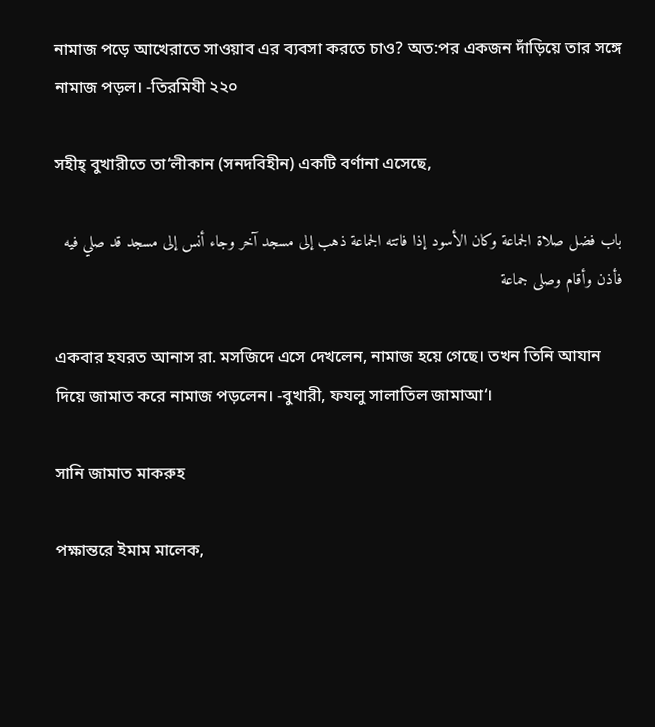নামাজ পড়ে আখেরাতে সাওয়াব এর ব্যবসা করতে চাও? অত:পর একজন দাঁড়িয়ে তার সঙ্গে নামাজ পড়ল। -তিরমিযী ২২০

সহীহ্ বুখারীতে তা‘লীকান (সনদবিহীন) একটি বর্ণানা এসেছে,

باب فضل صلاة الجماعة وكان الأسود إذا فاتته الجماعة ذهب إلى مسجد آخر وجاء أنس إلى مسجد قد صلي فيه فأذن وأقام وصلى جماعة

একবার হযরত আনাস রা. মসজিদে এসে দেখলেন, নামাজ হয়ে গেছে। তখন তিনি আযান দিয়ে জামাত করে নামাজ পড়লেন। -বুখারী, ফযলু সালাতিল জামাআ‘।

সানি জামাত মাকরুহ

পক্ষান্তরে ইমাম মালেক,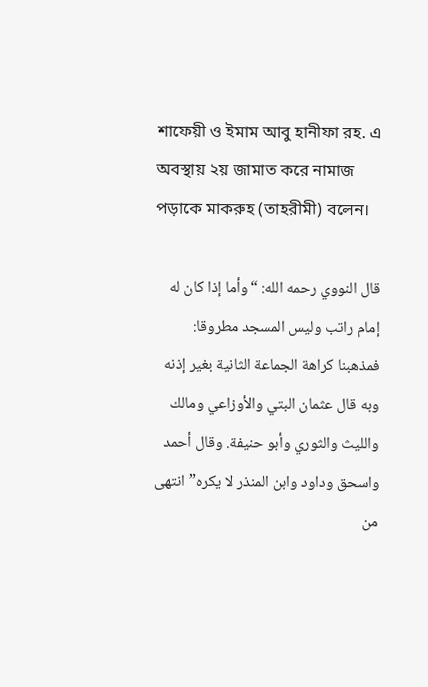শাফেয়ী ও ইমাম আবু হানীফা রহ. এ অবস্থায় ২য় জামাত করে নামাজ পড়াকে মাকরুহ (তাহরীমী) বলেন।

قال النووي رحمه الله: “وأما إذا كان له إمام راتب وليس المسجد مطروقا: فمذهبنا كراهة الجماعة الثانية بغير إذنه وبه قال عثمان البتي والأوزاعي ومالك والليث والثوري وأبو حنيفة. وقال أحمد واسحق وداود وابن المنذر لا يكره” انتهى من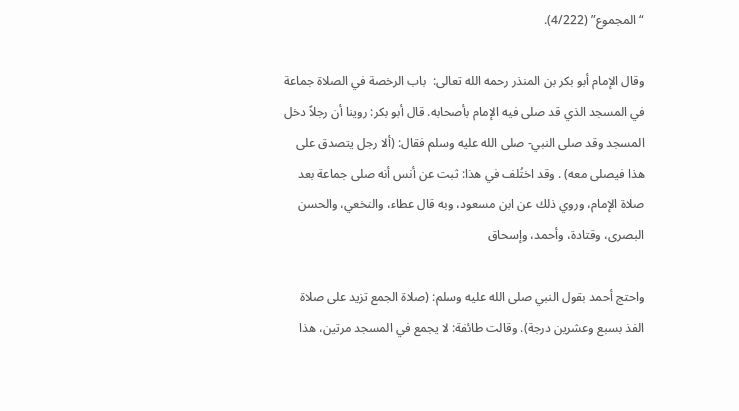“المجموع” (4/222).

وقال الإمام أبو بكر بن المنذر رحمه الله تعالى:  باب الرخصة في الصلاة جماعة في المسجد الذي قد صلى فيه الإمام بأصحابه. قال أبو بكر: روينا أن رجلاً دخل المسجد وقد صلى النبي- صلى الله عليه وسلم فقال: (ألا رجل يتصدق على هذا فيصلى معه) . وقد اختُلف في هذا: ثبت عن أنس أنه صلى جماعة بعد صلاة الإمام، وروي ذلك عن ابن مسعود، وبه قال عطاء، والنخعي، والحسن البصرى، وقتادة، وأحمد، وإسحاق

واحتج أحمد بقول النبي صلى الله عليه وسلم: (صلاة الجمع تزيد على صلاة الفذ بسبع وعشرين درجة). وقالت طائفة: لا يجمع في المسجد مرتين، هذا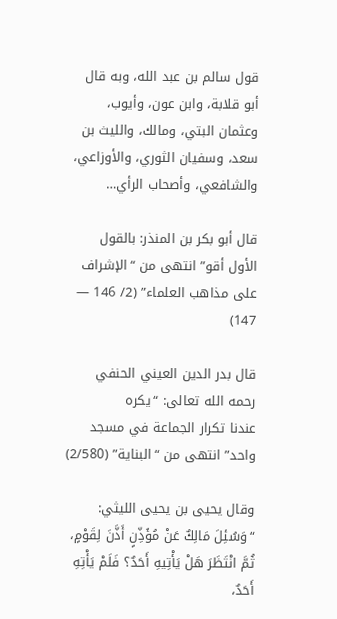قول سالم بن عبد الله، وبه قال أبو قلابة، وابن عون، وأيوب، وعثمان البتي، ومالك، والليث بن سعد، وسفيان الثوري، والأوزاعي، والشافعي، وأصحاب الرأي…

قال أبو بكر بن المنذر: بالقول الأول أقو” انتهى من “الإشراف على مذاهب العلماء” (2/ 146 — 147)

قال بدر الدين العيني الحنفي رحمه الله تعالى: “يكره عندنا ‌تكرار ‌الجماعة في مسجد واحد” انتهى من “البناية” (2/580)

وقال يحيى بن يحيى الليثي: “وَسُئِلَ مَالِكٌ عَنْ مُؤَذِّنٍ أَذَّنَ لِقَوْمٍ، ثُمَّ انْتَظَرَ هَلْ يَأْتِيهِ أَحَدٌ؟ فَلَمْ يَأْتِهِ أَحَدٌ،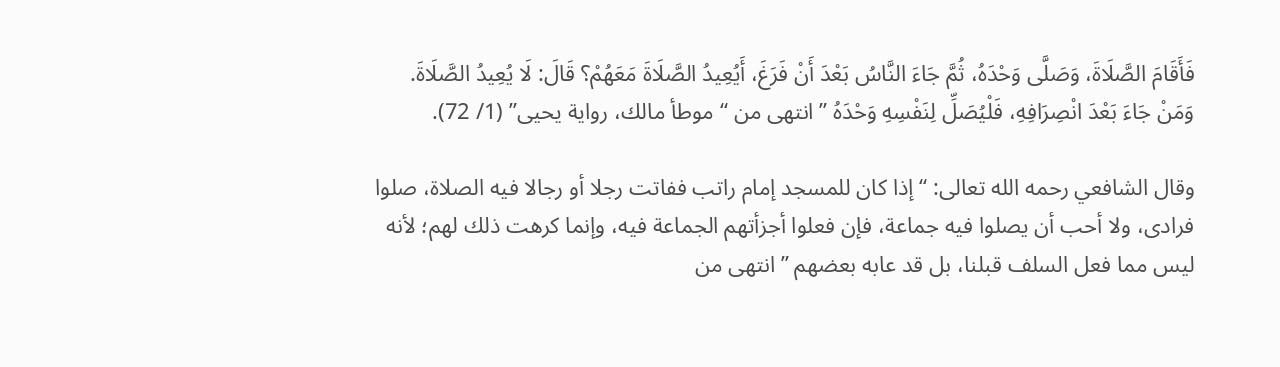فَأَقَامَ الصَّلَاةَ، وَصَلَّى وَحْدَهُ، ثُمَّ جَاءَ النَّاسُ بَعْدَ أَنْ فَرَغَ، أَيُعِيدُ الصَّلَاةَ مَعَهُمْ؟ قَالَ: لَا يُعِيدُ الصَّلَاةَ. وَمَنْ ‌جَاءَ ‌بَعْدَ ‌انْصِرَافِهِ، ‌فَلْيُصَلِّ ‌لِنَفْسِهِ ‌وَحْدَهُ ” انتهى من “موطأ مالك، رواية يحيى” (1/ 72).

وقال الشافعي رحمه الله تعالى: “إذا كان للمسجد إمام راتب ففاتت رجلا أو رجالا فيه الصلاة، صلوا فرادى، ‌ولا ‌أحب ‌أن ‌يصلوا ‌فيه ‌جماعة، فإن فعلوا أجزأتهم الجماعة فيه، وإنما كرهت ذلك لهم؛ لأنه ليس مما فعل السلف قبلنا، بل قد عابه بعضهم ” انتهى من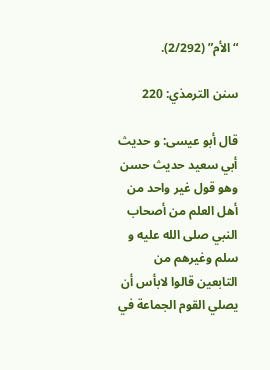“الأم” (2/292).

سنن الترمذي: 220

قال أبو عيسى: و حديث أبي سعيد حديث حسن وهو قول غير واحد من أهل العلم من أصحاب النبي صلى الله عليه و سلم وغيرهم من التابعين قالوا لابأس أن يصلي القوم الجماعة في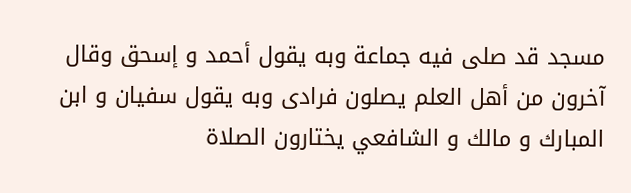مسجد قد صلى فيه جماعة وبه يقول أحمد و إسحق وقال آخرون من أهل العلم يصلون فرادى وبه يقول سفيان و ابن المبارك و مالك و الشافعي يختارون الصلاة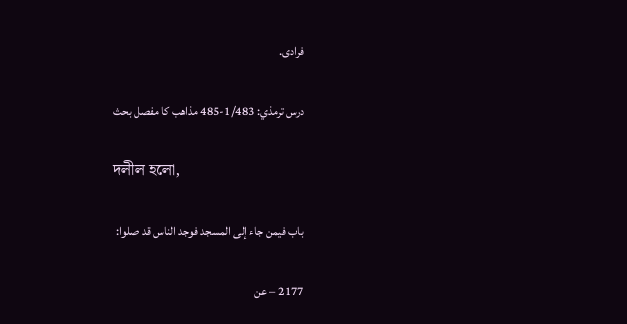فرادى.

درس ترمذي: 1/483-485 مذاهب كا مفصل بحث

দলীল হলো,

باب فيمن جاء إلى المسجد فوجد الناس قد صلوا:

2177 – عن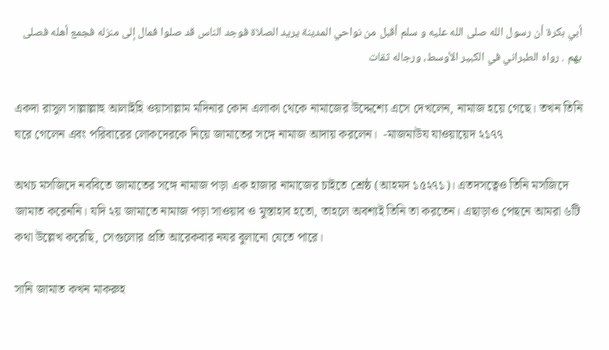أبي بكرة أن رسول الله صلى الله عليه و سلم أقبل من نواحي المدينة يريد الصلاة فوجد الناس قد صلوا فمال إلى منزله فجمع أهله فصلى بهم . رواه الطبراني في الكبير الأوسط، ورجاله ثقات

একদা রাসুল সাল্লাল্লাহু আলাইহি ওয়াসাল্লাম মদিনার কোন এলাকা থেকে নামাজের উদ্দেশ্যে এসে দেখলেন, নামাজ হয়ে গেছে। তখন তিনি ঘরে গেলেন এবং পরিবারের লোকদেরকে নিয়ে জামাতের সঙ্গে নামাজ আদায় করলেন।  -মাজমাউয যাওয়ায়েদ ২১৭৭

অথচ মসজিদে নববিতে জামাতের সঙ্গে নামাজ পড়া এক হাজার নামাজের চাইতে শ্রেষ্ঠ (আহমদ ১৫২৭১)। এতদসত্বেও তিনি মসজিদে জামাত করেননি। যদি ২য় জামাতে নামাজ পড়া সাওয়াব ও মুস্তাহাব হতো, তাহলে অবশ্যই তিনি তা করতেন। এছাড়াও পেছনে আমরা ৬টি কথা উল্লেখ করেছি, সেগুলোর প্রতি আরেকবার নযর বুলানো যেতে পারে।

সানি জামাত কখন মাকরুহ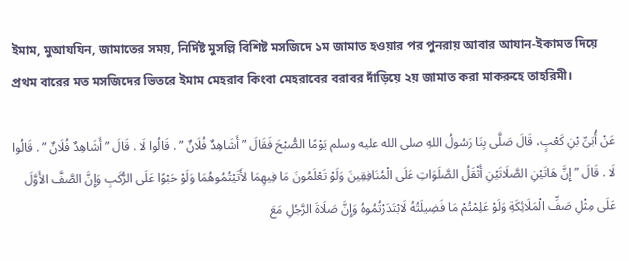ইমাম, মুআযযিন, জামাতের সময়, নির্দিষ্ট মুসল্লি বিশিষ্ট মসজিদে ১ম জামাত হওয়ার পর পুনরায় আবার আযান-ইকামত দিয়ে প্রথম বারের মত মসজিদের ভিতরে ইমাম মেহরাব কিংবা মেহরাবের বরাবর দাঁড়িয়ে ২য় জামাত করা মাকরুহে তাহরিমী।

عَنْ أُبَىِّ بْنِ كَعْبٍ، قَالَ صَلَّى بِنَا رَسُولُ اللهِ صلى الله عليه وسلم يَوْمًا الصُّبْحَ فَقَالَ ” أَشَاهِدٌ فُلَانٌ ” . قَالُوا لَا . قَالَ ” أَشَاهِدٌ فُلَانٌ ” . قَالُوا لَا . قَالَ ” إِنَّ هَاتَيْنِ الصَّلَاتَيْنِ أَثْقَلُ الصَّلَوَاتِ عَلَى الْمُنَافِقِينَ وَلَوْ تَعْلَمُونَ مَا فِيهِمَا لأَتَيْتُمُوهُمَا وَلَوْ حَبْوًا عَلَى الرُّكَبِ وَإِنَّ الصَّفَّ الأَوَّلَ عَلَى مِثْلِ صَفِّ الْمَلَائِكَةِ وَلَوْ عَلِمْتُمْ مَا فَضِيلَتُهُ لَابْتَدَرْتُمُوهُ وَإِنَّ صَلَاةَ الرَّجُلِ مَعَ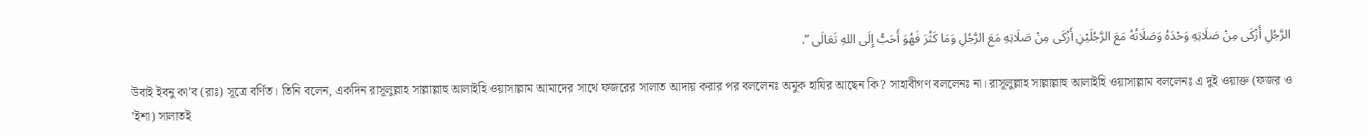الرَّجُلِ أَزْكَى مِنْ صَلَاتِهِ وَحْدَهُ وَصَلَاتُهُ مَعَ الرَّجُلَيْنِ أَزْكَى مِنْ صَلَاتِهِ مَعَ الرَّجُلِ وَمَا كَثُرَ فَهُوَ أَحَبُّ إِلَى اللهِ تَعَالَى ”.

উবাই ইবনু কা’ব (রাঃ) সূত্রে বর্ণিত। তিনি বলেন, একদিন রাসূলুল্লাহ সাল্লাল্লাহু আলাইহি ওয়াসাল্লাম আমাদের সাথে ফজরের সালাত আদায় করার পর বললেনঃ অমুক হাযির আছেন কি? সাহাবীগণ বললেনঃ না। রাসূলুল্লাহ সাল্লাল্লাহু আলাইহি ওয়াসাল্লাম বললেনঃ এ দুই ওয়াক্ত (ফজর ও ’ইশা) সালাতই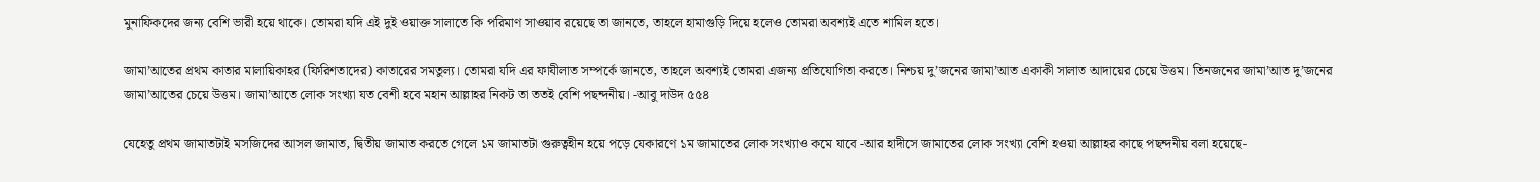মুনাফিকদের জন্য বেশি ভারী হয়ে থাকে। তোমরা যদি এই দুই ওয়াক্ত সালাতে কি পরিমাণ সাওয়াব রয়েছে তা জানতে, তাহলে হামাগুড়ি দিয়ে হলেও তোমরা অবশ্যই এতে শামিল হতে।

জামা’আতের প্রথম কাতার মালায়িকাহর (ফিরিশতাদের) কাতারের সমতুল্য। তোমরা যদি এর ফাযীলাত সম্পর্কে জানতে, তাহলে অবশ্যই তোমরা এজন্য প্রতিযোগিতা করতে। নিশ্চয় দু’জনের জামা’আত একাকী সালাত আদায়ের চেয়ে উত্তম। তিনজনের জামা’আত দু’জনের জামা’আতের চেয়ে উত্তম। জামা’আতে লোক সংখ্যা যত বেশী হবে মহান আল্লাহর নিকট তা ততই বেশি পছন্দনীয়। -আবু দাউদ ৫৫৪

যেহেতু প্রথম জামাতটাই মসজিদের আসল জামাত, দ্বিতীয় জামাত করতে গেলে ১ম জামাতটা গুরুত্বহীন হয়ে পড়ে যেকারণে ১ম জামাতের লোক সংখ্যাও কমে যাবে -আর হাদীসে জামাতের লোক সংখ্যা বেশি হওয়া আল্লাহর কাছে পছন্দনীয় বলা হয়েছে-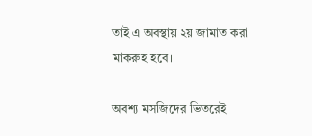তাই এ অবস্থায় ২য় জামাত করা মাকরুহ হবে।

অবশ্য মসজিদের ভিতরেই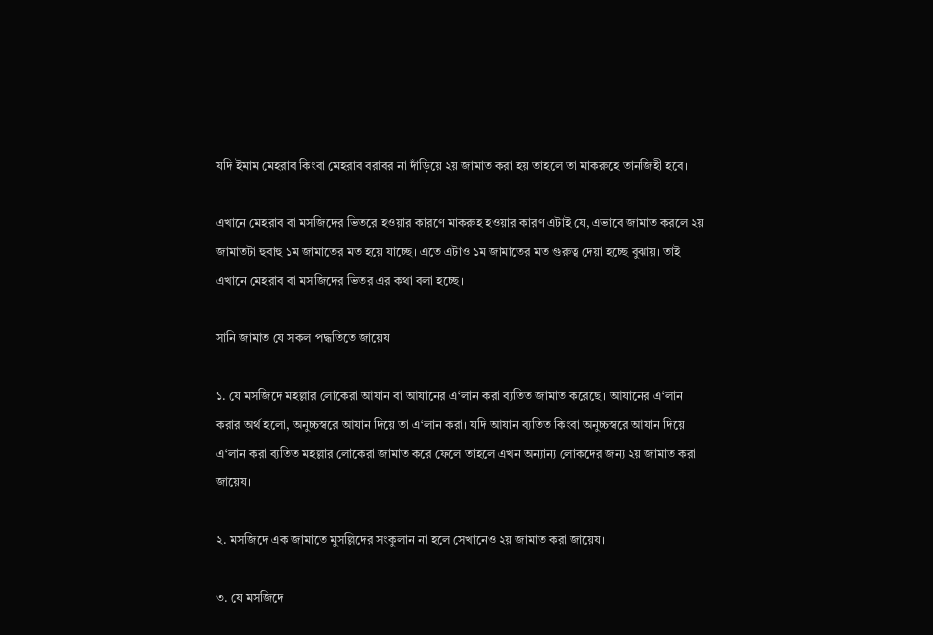যদি ইমাম মেহরাব কিংবা মেহরাব বরাবর না দাঁড়িয়ে ২য় জামাত করা হয় তাহলে তা মাকরুহে তানজিহী হবে।

এখানে মেহরাব বা মসজিদের ভিতরে হওয়ার কারণে মাকরুহ হওয়ার কারণ এটাই যে, এভাবে জামাত করলে ২য় জামাতটা হুবাহু ১ম জামাতের মত হয়ে যাচ্ছে। এতে এটাও ১ম জামাতের মত গুরুত্ব দেয়া হচ্ছে বুঝায়। তাই এখানে মেহরাব বা মসজিদের ভিতর এর কথা বলা হচ্ছে।

সানি জামাত যে সকল পদ্ধতিতে জায়েয

১. যে মসজিদে মহল্লার লোকেরা আযান বা আযানের এ‘লান করা ব্যতিত জামাত করেছে। আযানের এ‘লান করার অর্থ হলো, অনুচ্চস্বরে আযান দিয়ে তা এ‘লান করা। যদি আযান ব্যতিত কিংবা অনুচ্চস্বরে আযান দিয়ে এ‘লান করা ব্যতিত মহল্লার লোকেরা জামাত করে ফেলে তাহলে এখন অন্যান্য লোকদের জন্য ২য় জামাত করা জায়েয।

২. মসজিদে এক জামাতে মুসল্লিদের সংকুলান না হলে সেখানেও ২য় জামাত করা জায়েয।

৩. যে মসজিদে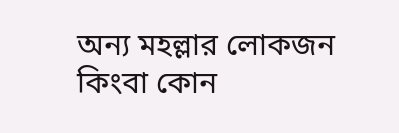অন্য মহল্লার লোকজন কিংবা কোন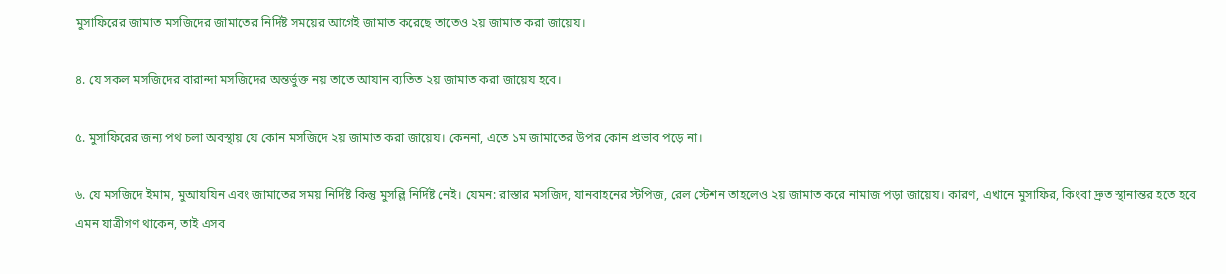মুসাফিরের জামাত মসজিদের জামাতের নির্দিষ্ট সময়ের আগেই জামাত করেছে তাতেও ২য় জামাত করা জায়েয।

৪. যে সকল মসজিদের বারান্দা মসজিদের অন্তর্ভুক্ত নয় তাতে আযান ব্যতিত ২য় জামাত করা জায়েয হবে।

৫. মুসাফিরের জন্য পথ চলা অবস্থায় যে কোন মসজিদে ২য় জামাত করা জায়েয। কেননা, এতে ১ম জামাতের উপর কোন প্রভাব পড়ে না।

৬. যে মসজিদে ইমাম, মুআযযিন এবং জামাতের সময় নির্দিষ্ট কিন্তু মুসল্লি নির্দিষ্ট নেই। যেমন: রাস্তার মসজিদ, যানবাহনের স্টপিজ, রেল স্টেশন তাহলেও ২য় জামাত করে নামাজ পড়া জায়েয। কারণ, এখানে মুসাফির, কিংবা দ্রুত স্থানান্তর হতে হবে এমন যাত্রীগণ থাকেন, তাই এসব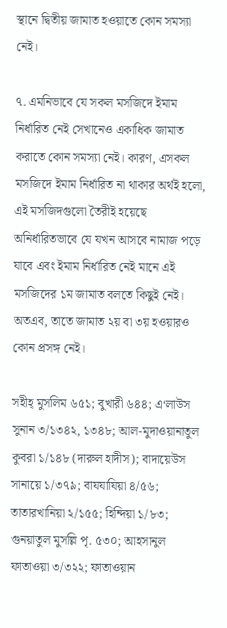স্থানে দ্বিতীয় জামাত হওয়াতে কোন সমস্যা নেই।

৭. এমনিভাবে যে সকল মসজিদে ইমাম নির্ধারিত নেই সেখানেও একাধিক জামাত করাতে কোন সমস্যা নেই। কারণ, এসকল মসজিদে ইমাম নির্ধারিত না থাকার অর্থই হলো, এই মসজিদগুলো তৈরীই হয়েছে অনির্ধারিতভাবে যে যখন আসবে নামাজ পড়ে যাবে এবং ইমাম নির্ধারিত নেই মানে এই মসজিদের ১ম জামাত বলতে কিছুই নেই। অতএব, তাতে জামাত ২য় বা ৩য় হওয়ারও কোন প্রসঙ্গ নেই।

সহীহ্ মুসলিম ৬৫১; বুখারী ৬৪৪; এ‘লাউস সুনান ৩/১৩৪২, ১৩৪৮; আল-মুদাওয়ানাতুল কুবরা ১/১৪৮ (দারুল হাদীস); বাদায়েউস সানায়ে ১/৩৭৯; বাযযাযিয়া ৪/৫৬; তাতারখানিয়া ২/১৫৫; হিন্দিয়া ১/৮৩; গুনয়াতুল মুসল্লি পৃ. ৫৩০; আহসানুল ফাতাওয়া ৩/৩২২; ফাতাওয়ান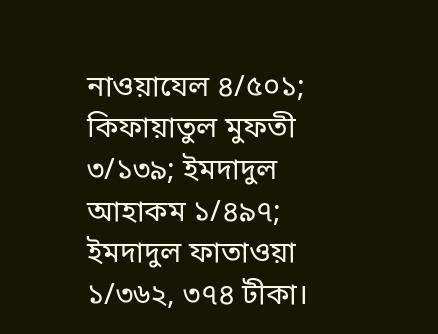নাওয়াযেল ৪/৫০১; কিফায়াতুল মুফতী ৩/১৩৯; ইমদাদুল আহাকম ১/৪৯৭; ইমদাদুল ফাতাওয়া ১/৩৬২, ৩৭৪ টীকা।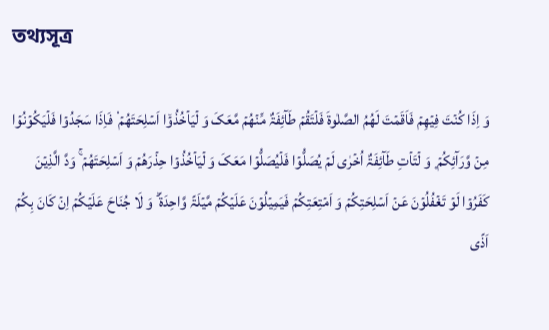তথ্যসূত্র

وَ اِذَا کُنۡتَ فِیۡهِمۡ فَاَقَمۡتَ لَهُمُ الصَّلٰوۃَ فَلۡتَقُمۡ طَآئِفَۃٌ مِّنۡهُمۡ مَّعَکَ وَ لۡیَاۡخُذُوۡۤا اَسۡلِحَتَهُمۡ ۟ فَاِذَا سَجَدُوۡا فَلۡیَکُوۡنُوۡا مِنۡ وَّرَآئِکُمۡ ۪ وَ لۡتَاۡتِ طَآئِفَۃٌ اُخۡرٰی لَمۡ یُصَلُّوۡا فَلۡیُصَلُّوۡا مَعَکَ وَ لۡیَاۡخُذُوۡا حِذۡرَهُمۡ وَ اَسۡلِحَتَهُمۡ ۚ وَدَّ الَّذِیۡنَ کَفَرُوۡا لَوۡ تَغۡفُلُوۡنَ عَنۡ اَسۡلِحَتِکُمۡ وَ اَمۡتِعَتِکُمۡ فَیَمِیۡلُوۡنَ عَلَیۡکُمۡ مَّیۡلَۃً وَّاحِدَۃً ؕ وَ لَا جُنَاحَ عَلَیۡکُمۡ اِنۡ کَانَ بِکُمۡ اَذًی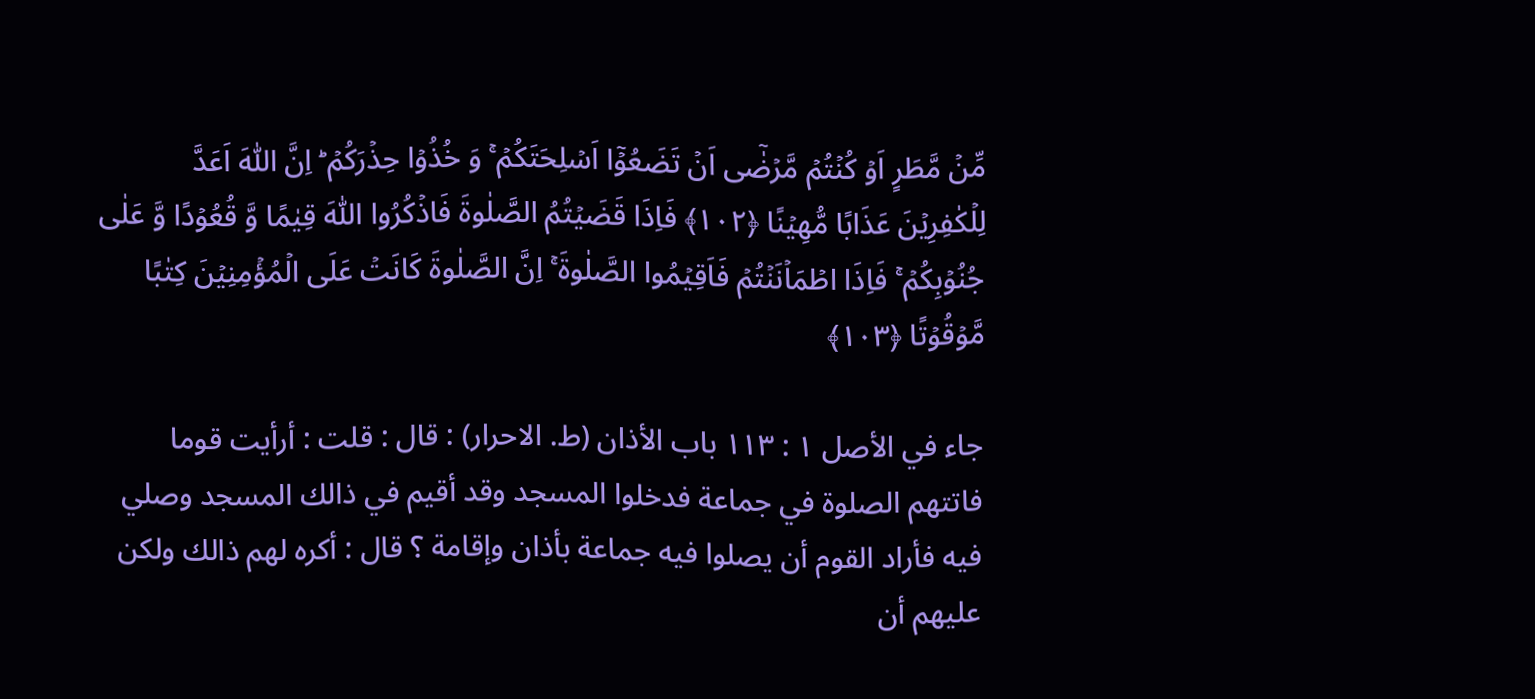مِّنۡ مَّطَرٍ اَوۡ کُنۡتُمۡ مَّرۡضٰۤی اَنۡ تَضَعُوۡۤا اَسۡلِحَتَکُمۡ ۚ وَ خُذُوۡا حِذۡرَکُمۡ ؕ اِنَّ اللّٰهَ اَعَدَّ لِلۡکٰفِرِیۡنَ عَذَابًا مُّهِیۡنًا ﴿۱۰۲﴾ فَاِذَا قَضَیۡتُمُ الصَّلٰوۃَ فَاذۡکُرُوا اللّٰهَ قِیٰمًا وَّ قُعُوۡدًا وَّ عَلٰی جُنُوۡبِکُمۡ ۚ فَاِذَا اطۡمَاۡنَنۡتُمۡ فَاَقِیۡمُوا الصَّلٰوۃَ ۚ اِنَّ الصَّلٰوۃَ کَانَتۡ عَلَی الۡمُؤۡمِنِیۡنَ کِتٰبًا مَّوۡقُوۡتًا ﴿۱۰۳﴾

جاء في الأصل ۱ : ۱۱۳ باب الأذان (ط. الاحرار) : قال : قلت : أرأيت قوما فاتتهم الصلوة في جماعة فدخلوا المسجد وقد أقيم في ذالك المسجد وصلي فيه فأراد القوم أن يصلوا فيه جماعة بأذان وإقامة ؟ قال : أكره لهم ذالك ولكن عليهم أن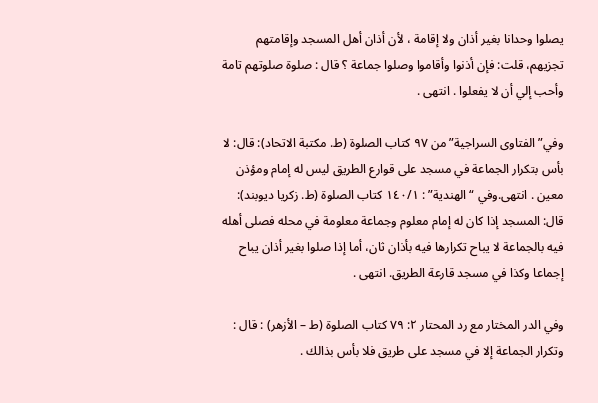يصلوا وحدانا بغير أذان ولا إقامة ، لأن أذان أهل المسجد وإقامتهم تجزيهم، قلت: فإن أذنوا وأقاموا وصلوا جماعة ؟ قال : صلوة صلوتهم تامة وأحب إلي أن لا يفعلوا . انتهى .

وفي” الفتاوى السراجية” من ٩٧ كتاب الصلوة (ط. مكتبة الاتحاد): قال: لا بأس بتكرار الجماعة في مسجد على قوارع الطريق ليس له إمام ومؤذن معين . انتهى.وفي “الهندية” : ١٤٠/١ كتاب الصلوة (ط. زكريا ديوبند): قال: المسجد إذا كان له إمام معلوم وجماعة معلومة في محله فصلى أهله فيه بالجماعة لا يباح تكرارها فيه بأذان ثان، أما إذا صلوا بغير أذان يباح إجماعا وكذا في مسجد قارعة الطريق. انتهى .

وفي الدر المختار مع رد المحتار ۲: ۷۹ كتاب الصلوة (ط – الأزهر) : قال : وتكرار الجماعة إلا في مسجد على طريق فلا بأس بذالك .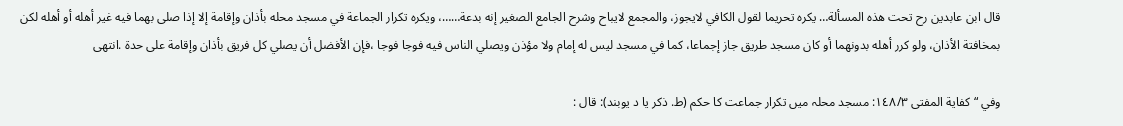قال ابن عابدين رح تحت هذه المسألة… يكره تحريما لقول الكافي لايجوز، والمجمع لايباح وشرح الجامع الصغير إنه بدعة……، ويكره تكرار الجماعة في مسجد محله بأذان وإقامة إلا إذا صلى بهما فيه غير أهله أو أهله لكن بمخافتة الأذان، ولو كرر أهله بدونهما أو كان مسجد طريق جاز إجماعا، كما في مسجد ليس له إمام ولا مؤذن ويصلي الناس فيه فوجا فوجا ،فإن الأفضل أن يصلي كل فريق بأذان وإقامة على حدة .انتهى

وفي “كفاية المفتى ١٤٨/٣: مسجد محلہ میں تکرار جماعت کا حکم (ط. ذکر یا د یوبند): قال :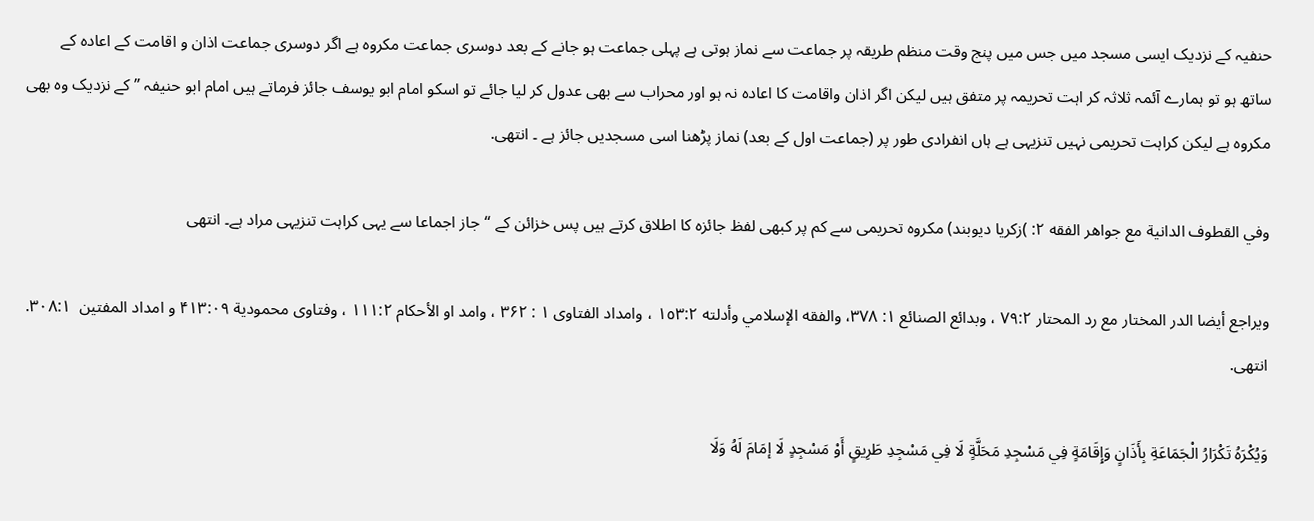حنفیہ کے نزدیک ایسی مسجد میں جس میں پنج وقت منظم طریقہ پر جماعت سے نماز ہوتی ہے پہلی جماعت ہو جانے کے بعد دوسری جماعت مکروہ ہے اگر دوسری جماعت اذان و اقامت کے اعادہ کے ساتھ ہو تو ہمارے آئمہ ثلاثہ کر اہت تحریمہ پر متفق ہیں لیکن اگر اذان واقامت کا اعادہ نہ ہو اور محراب سے بھی عدول کر لیا جائے تو اسکو امام ابو یوسف جائز فرماتے ہیں امام ابو حنیفہ ” کے نزدیک وہ بھی مکروہ ہے لیکن کراہت تحریمی نہیں تنزیہی ہے ہاں انفرادی طور پر (جماعت اول کے بعد) نماز پڑھنا اسی مسجدیں جائز ہے ۔ انتھی.

وفي القطوف الدانية مع جواهر الفقه ۲: )زکریا دیوبند) مکروہ تحریمی سے کم پر کبھی لفظ جائزہ کا اطلاق کرتے ہیں پس خزائن کے “جاز اجماعا سے یہی کراہت تنزیہی مراد ہے۔ انتھی

ويراجع أيضا الدر المختار مع رد المحتار ٧٩:٢ ، وبدائع الصنائع ١: ٣٧٨، والفقه الإسلامي وأدلته ١٥٣:٢ ، وامداد الفتاوى ۱ : ۳۶۲ ، وامد او الأحكام ۱۱۱:۲ ، وفتاوى محمودية ۴۱۳:۰۹ و امداد المفتين  ۳۰۸:۱. انتهى.

وَيُكْرَهُ تَكْرَارُ الْجَمَاعَةِ بِأَذَانٍ وَإِقَامَةٍ فِي مَسْجِدِ مَحَلَّةٍ لَا فِي مَسْجِدِ طَرِيقٍ أَوْ مَسْجِدٍ لَا إمَامَ لَهُ وَلَا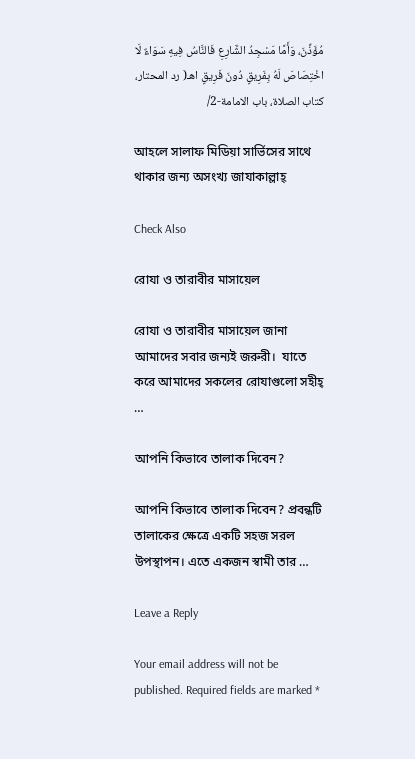مُؤَذِّنَ، وَأَمَّا مَسْجِدُ الشَّارِعِ فَالنَّاسُ فِيهِ سَوَاءٌ لَا اخْتِصَاصَ لَهُ بِفَرِيقٍ دُونَ فَرِيقٍ اهـ( رد المحتار، كتاب الصلاة، باب الامامة-2/

আহলে সালাফ মিডিয়া সার্ভিসের সাথে থাকার জন্য অসংখ্য জাযাকাল্লাহ্

Check Also

রোযা ও তারাবীর মাসায়েল

রোযা ও তারাবীর মাসায়েল জানা আমাদের সবার জন্যই জরুরী।  যাতে করে আমাদের সকলের রোযাগুলো সহীহ্ …

আপনি কিভাবে তালাক দিবেন?

আপনি কিভাবে তালাক দিবেন? প্রবন্ধটি তালাকের ক্ষেত্রে একটি সহজ সরল উপস্থাপন। এতে একজন স্বামী তার …

Leave a Reply

Your email address will not be published. Required fields are marked *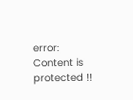error: Content is protected !!